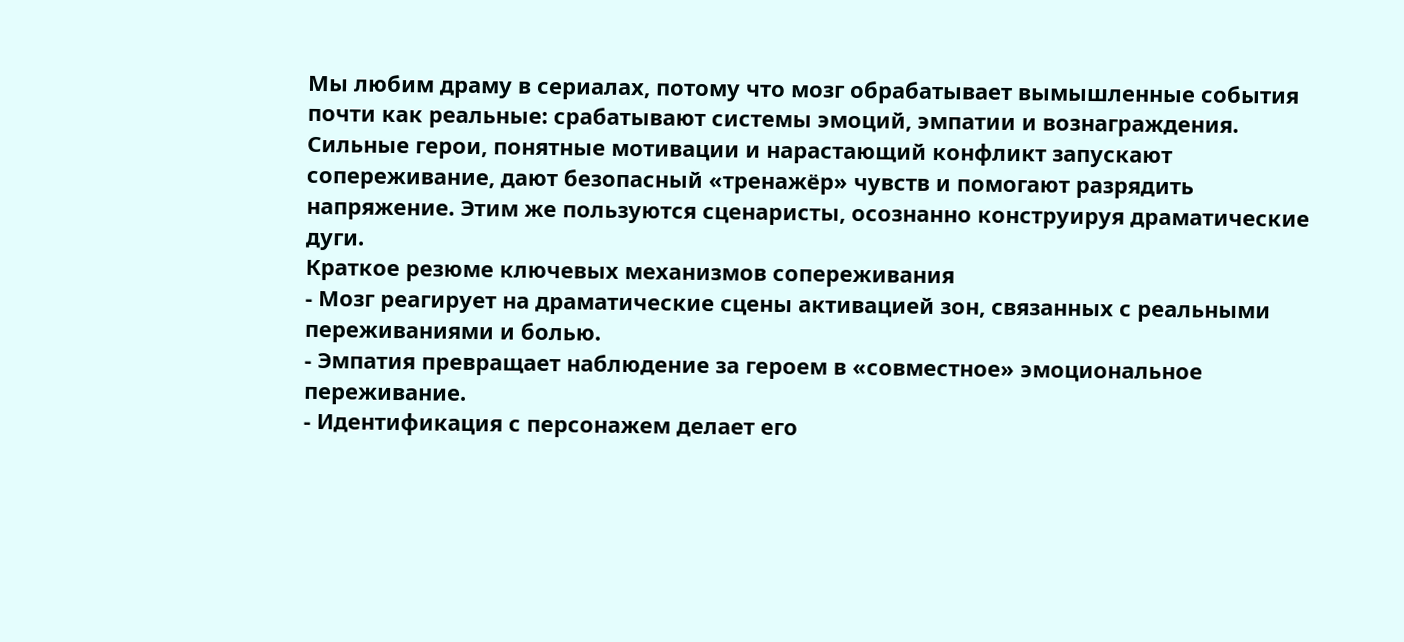Мы любим драму в сериалах, потому что мозг обрабатывает вымышленные события почти как реальные: срабатывают системы эмоций, эмпатии и вознаграждения. Сильные герои, понятные мотивации и нарастающий конфликт запускают сопереживание, дают безопасный «тренажёр» чувств и помогают разрядить напряжение. Этим же пользуются сценаристы, осознанно конструируя драматические дуги.
Краткое резюме ключевых механизмов сопереживания
- Мозг реагирует на драматические сцены активацией зон, связанных с реальными переживаниями и болью.
- Эмпатия превращает наблюдение за героем в «совместное» эмоциональное переживание.
- Идентификация с персонажем делает его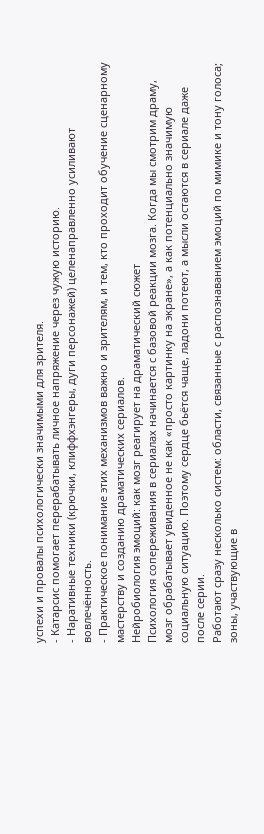успехи и провалы психологически значимыми для зрителя.
- Катарсис помогает перерабатывать личное напряжение через чужую историю.
- Наративные техники (крючки, клиффхэнгеры, дуги персонажей) целенаправленно усиливают вовлечённость.
- Практическое понимание этих механизмов важно и зрителям, и тем, кто проходит обучение сценарному мастерству и созданию драматических сериалов.
Нейробиология эмоций: как мозг реагирует на драматический сюжет
Психология сопереживания в сериалах начинается с базовой реакции мозга. Когда мы смотрим драму, мозг обрабатывает увиденное не как «просто картинку на экране», а как потенциально значимую социальную ситуацию. Поэтому сердце бьётся чаще, ладони потеют, а мысли остаются в сериале даже после серии.
Работают сразу несколько систем: области, связанные с распознаванием эмоций по мимике и тону голоса; зоны, участвующие в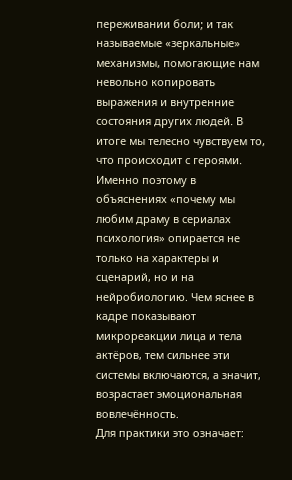переживании боли; и так называемые «зеркальные» механизмы, помогающие нам невольно копировать выражения и внутренние состояния других людей. В итоге мы телесно чувствуем то, что происходит с героями.
Именно поэтому в объяснениях «почему мы любим драму в сериалах психология» опирается не только на характеры и сценарий, но и на нейробиологию. Чем яснее в кадре показывают микрореакции лица и тела актёров, тем сильнее эти системы включаются, а значит, возрастает эмоциональная вовлечённость.
Для практики это означает: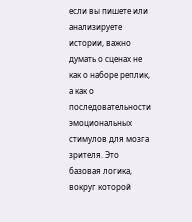если вы пишете или анализируете истории, важно думать о сценах не как о наборе реплик, а как о последовательности эмоциональных стимулов для мозга зрителя. Это базовая логика, вокруг которой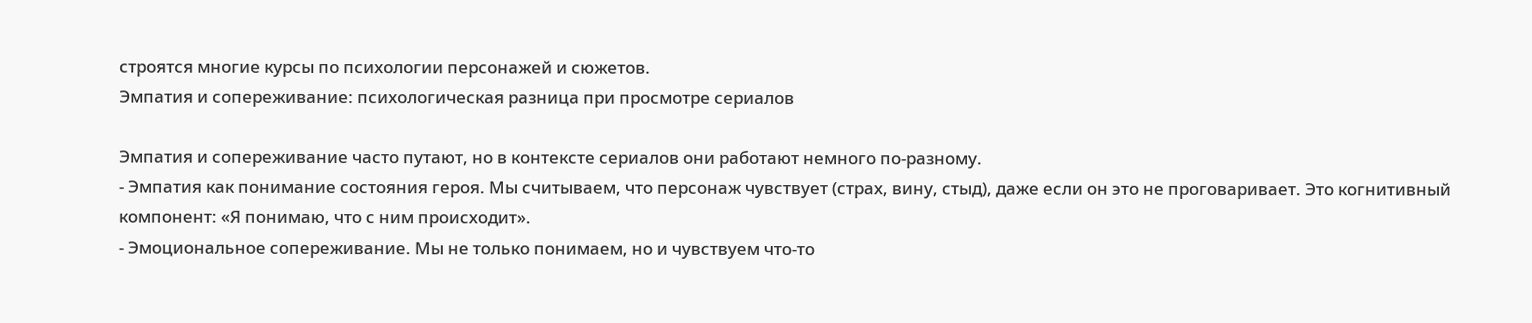строятся многие курсы по психологии персонажей и сюжетов.
Эмпатия и сопереживание: психологическая разница при просмотре сериалов

Эмпатия и сопереживание часто путают, но в контексте сериалов они работают немного по-разному.
- Эмпатия как понимание состояния героя. Мы считываем, что персонаж чувствует (страх, вину, стыд), даже если он это не проговаривает. Это когнитивный компонент: «Я понимаю, что с ним происходит».
- Эмоциональное сопереживание. Мы не только понимаем, но и чувствуем что-то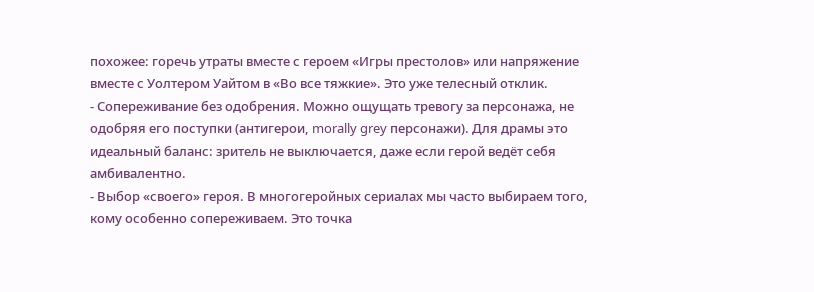похожее: горечь утраты вместе с героем «Игры престолов» или напряжение вместе с Уолтером Уайтом в «Во все тяжкие». Это уже телесный отклик.
- Сопереживание без одобрения. Можно ощущать тревогу за персонажа, не одобряя его поступки (антигерои, morally grey персонажи). Для драмы это идеальный баланс: зритель не выключается, даже если герой ведёт себя амбивалентно.
- Выбор «своего» героя. В многогеройных сериалах мы часто выбираем того, кому особенно сопереживаем. Это точка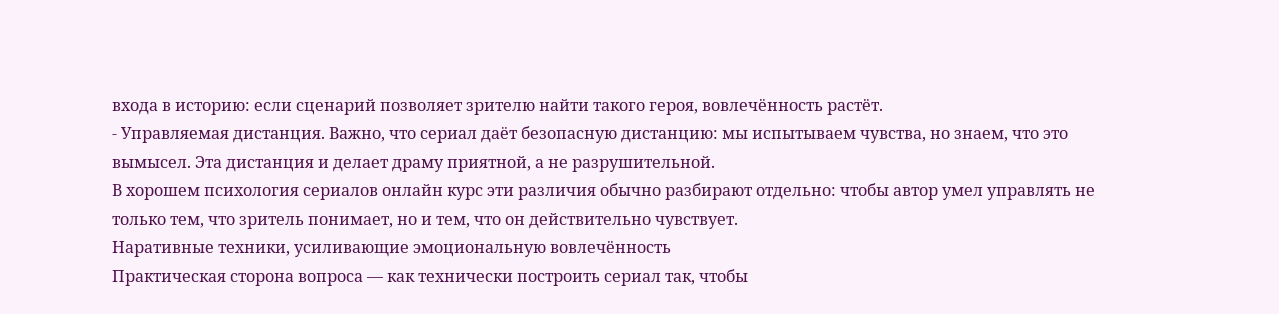входа в историю: если сценарий позволяет зрителю найти такого героя, вовлечённость растёт.
- Управляемая дистанция. Важно, что сериал даёт безопасную дистанцию: мы испытываем чувства, но знаем, что это вымысел. Эта дистанция и делает драму приятной, а не разрушительной.
В хорошем психология сериалов онлайн курс эти различия обычно разбирают отдельно: чтобы автор умел управлять не только тем, что зритель понимает, но и тем, что он действительно чувствует.
Наративные техники, усиливающие эмоциональную вовлечённость
Практическая сторона вопроса — как технически построить сериал так, чтобы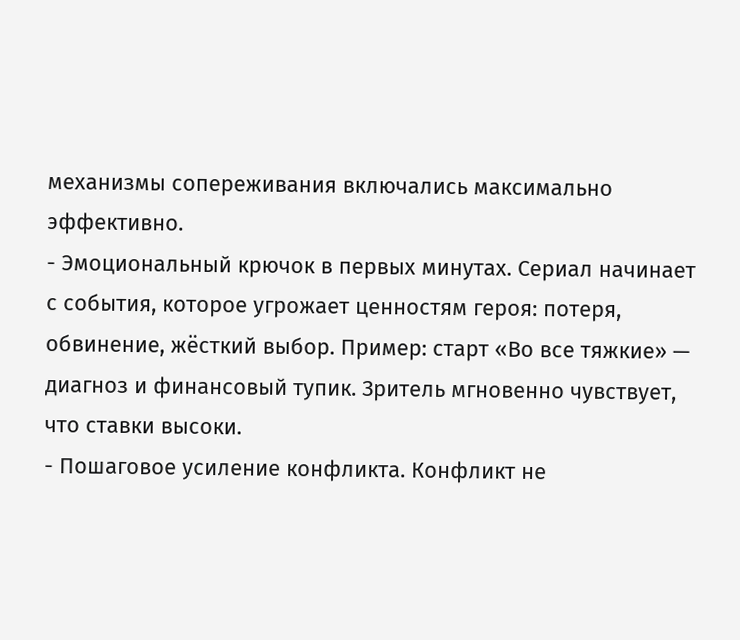механизмы сопереживания включались максимально эффективно.
- Эмоциональный крючок в первых минутах. Сериал начинает с события, которое угрожает ценностям героя: потеря, обвинение, жёсткий выбор. Пример: старт «Во все тяжкие» — диагноз и финансовый тупик. Зритель мгновенно чувствует, что ставки высоки.
- Пошаговое усиление конфликта. Конфликт не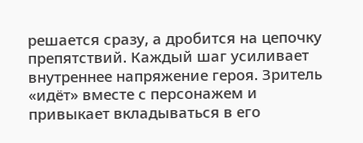решается сразу, а дробится на цепочку препятствий. Каждый шаг усиливает внутреннее напряжение героя. Зритель «идёт» вместе с персонажем и привыкает вкладываться в его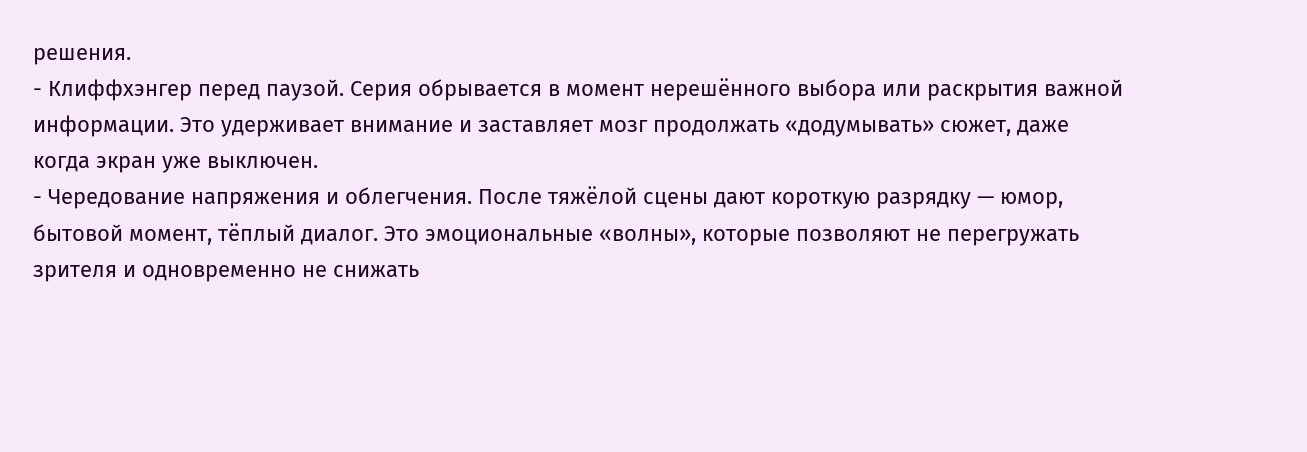решения.
- Клиффхэнгер перед паузой. Серия обрывается в момент нерешённого выбора или раскрытия важной информации. Это удерживает внимание и заставляет мозг продолжать «додумывать» сюжет, даже когда экран уже выключен.
- Чередование напряжения и облегчения. После тяжёлой сцены дают короткую разрядку — юмор, бытовой момент, тёплый диалог. Это эмоциональные «волны», которые позволяют не перегружать зрителя и одновременно не снижать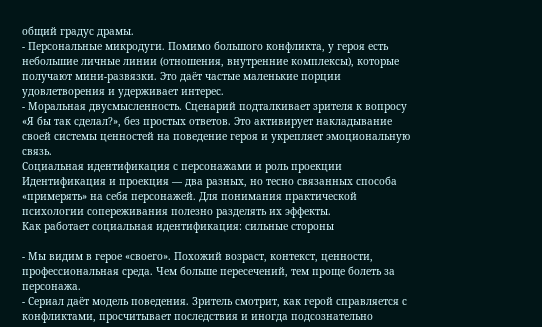общий градус драмы.
- Персональные микродуги. Помимо большого конфликта, у героя есть небольшие личные линии (отношения, внутренние комплексы), которые получают мини-развязки. Это даёт частые маленькие порции удовлетворения и удерживает интерес.
- Моральная двусмысленность. Сценарий подталкивает зрителя к вопросу «Я бы так сделал?», без простых ответов. Это активирует накладывание своей системы ценностей на поведение героя и укрепляет эмоциональную связь.
Социальная идентификация с персонажами и роль проекции
Идентификация и проекция — два разных, но тесно связанных способа «примерять» на себя персонажей. Для понимания практической психологии сопереживания полезно разделять их эффекты.
Как работает социальная идентификация: сильные стороны

- Мы видим в герое «своего». Похожий возраст, контекст, ценности, профессиональная среда. Чем больше пересечений, тем проще болеть за персонажа.
- Сериал даёт модель поведения. Зритель смотрит, как герой справляется с конфликтами, просчитывает последствия и иногда подсознательно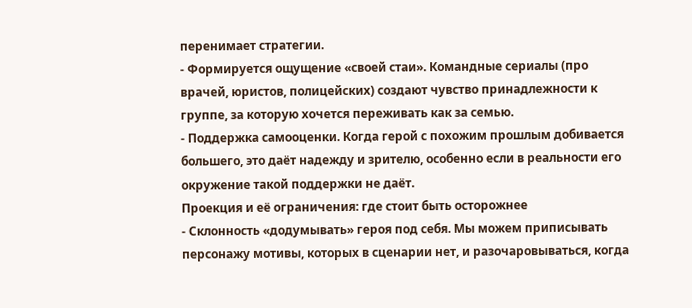перенимает стратегии.
- Формируется ощущение «своей стаи». Командные сериалы (про врачей, юристов, полицейских) создают чувство принадлежности к группе, за которую хочется переживать как за семью.
- Поддержка самооценки. Когда герой с похожим прошлым добивается большего, это даёт надежду и зрителю, особенно если в реальности его окружение такой поддержки не даёт.
Проекция и её ограничения: где стоит быть осторожнее
- Склонность «додумывать» героя под себя. Мы можем приписывать персонажу мотивы, которых в сценарии нет, и разочаровываться, когда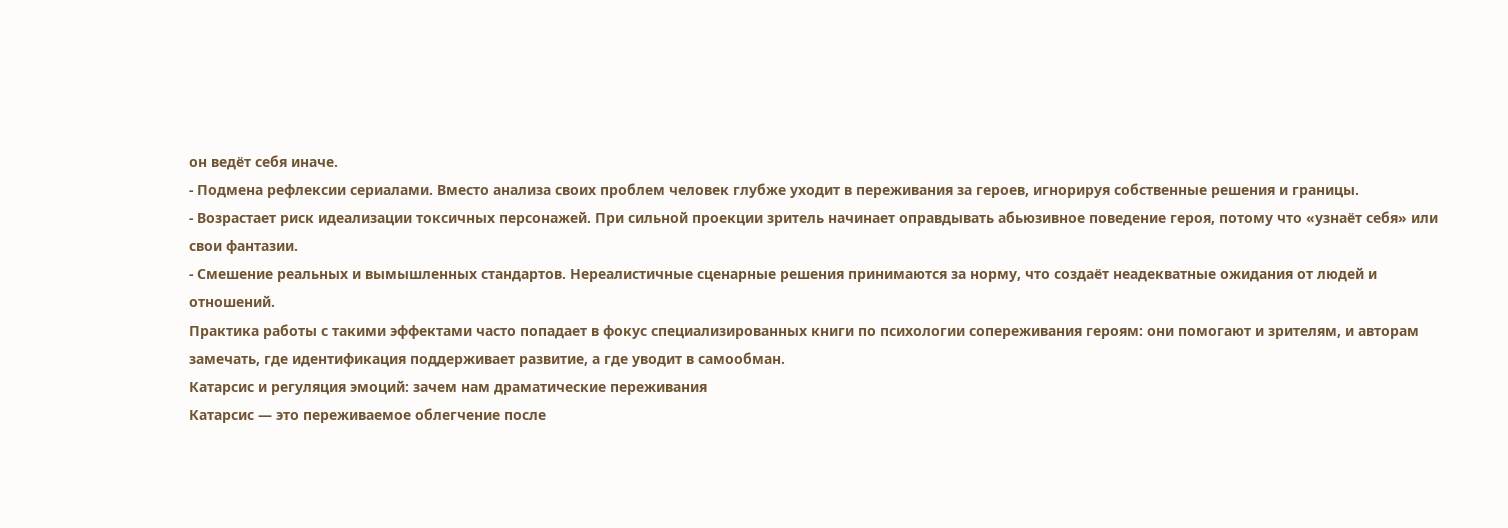он ведёт себя иначе.
- Подмена рефлексии сериалами. Вместо анализа своих проблем человек глубже уходит в переживания за героев, игнорируя собственные решения и границы.
- Возрастает риск идеализации токсичных персонажей. При сильной проекции зритель начинает оправдывать абьюзивное поведение героя, потому что «узнаёт себя» или свои фантазии.
- Смешение реальных и вымышленных стандартов. Нереалистичные сценарные решения принимаются за норму, что создаёт неадекватные ожидания от людей и отношений.
Практика работы с такими эффектами часто попадает в фокус специализированных книги по психологии сопереживания героям: они помогают и зрителям, и авторам замечать, где идентификация поддерживает развитие, а где уводит в самообман.
Катарсис и регуляция эмоций: зачем нам драматические переживания
Катарсис — это переживаемое облегчение после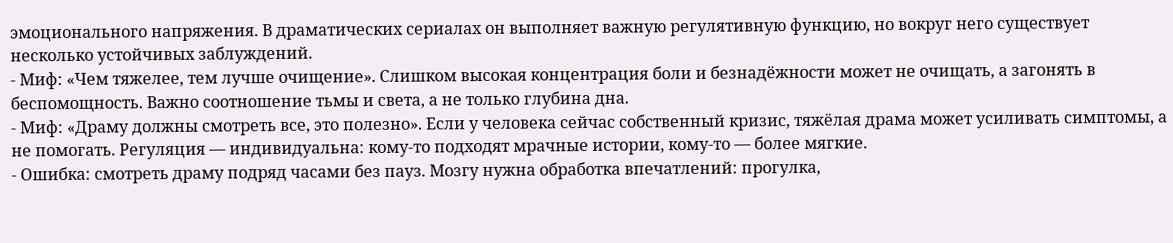эмоционального напряжения. В драматических сериалах он выполняет важную регулятивную функцию, но вокруг него существует несколько устойчивых заблуждений.
- Миф: «Чем тяжелее, тем лучше очищение». Слишком высокая концентрация боли и безнадёжности может не очищать, а загонять в беспомощность. Важно соотношение тьмы и света, а не только глубина дна.
- Миф: «Драму должны смотреть все, это полезно». Если у человека сейчас собственный кризис, тяжёлая драма может усиливать симптомы, а не помогать. Регуляция — индивидуальна: кому-то подходят мрачные истории, кому-то — более мягкие.
- Ошибка: смотреть драму подряд часами без пауз. Мозгу нужна обработка впечатлений: прогулка,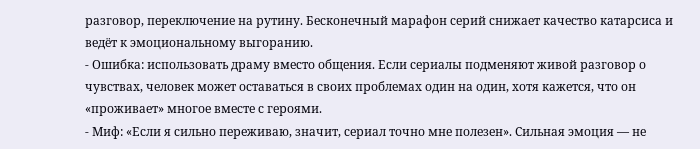разговор, переключение на рутину. Бесконечный марафон серий снижает качество катарсиса и ведёт к эмоциональному выгоранию.
- Ошибка: использовать драму вместо общения. Если сериалы подменяют живой разговор о чувствах, человек может оставаться в своих проблемах один на один, хотя кажется, что он «проживает» многое вместе с героями.
- Миф: «Если я сильно переживаю, значит, сериал точно мне полезен». Сильная эмоция — не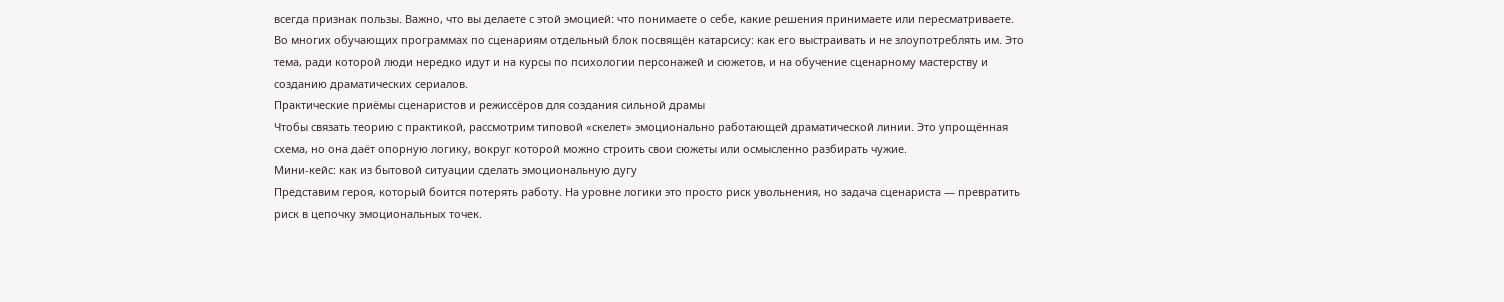всегда признак пользы. Важно, что вы делаете с этой эмоцией: что понимаете о себе, какие решения принимаете или пересматриваете.
Во многих обучающих программах по сценариям отдельный блок посвящён катарсису: как его выстраивать и не злоупотреблять им. Это тема, ради которой люди нередко идут и на курсы по психологии персонажей и сюжетов, и на обучение сценарному мастерству и созданию драматических сериалов.
Практические приёмы сценаристов и режиссёров для создания сильной драмы
Чтобы связать теорию с практикой, рассмотрим типовой «скелет» эмоционально работающей драматической линии. Это упрощённая схема, но она даёт опорную логику, вокруг которой можно строить свои сюжеты или осмысленно разбирать чужие.
Мини-кейс: как из бытовой ситуации сделать эмоциональную дугу
Представим героя, который боится потерять работу. На уровне логики это просто риск увольнения, но задача сценариста — превратить риск в цепочку эмоциональных точек.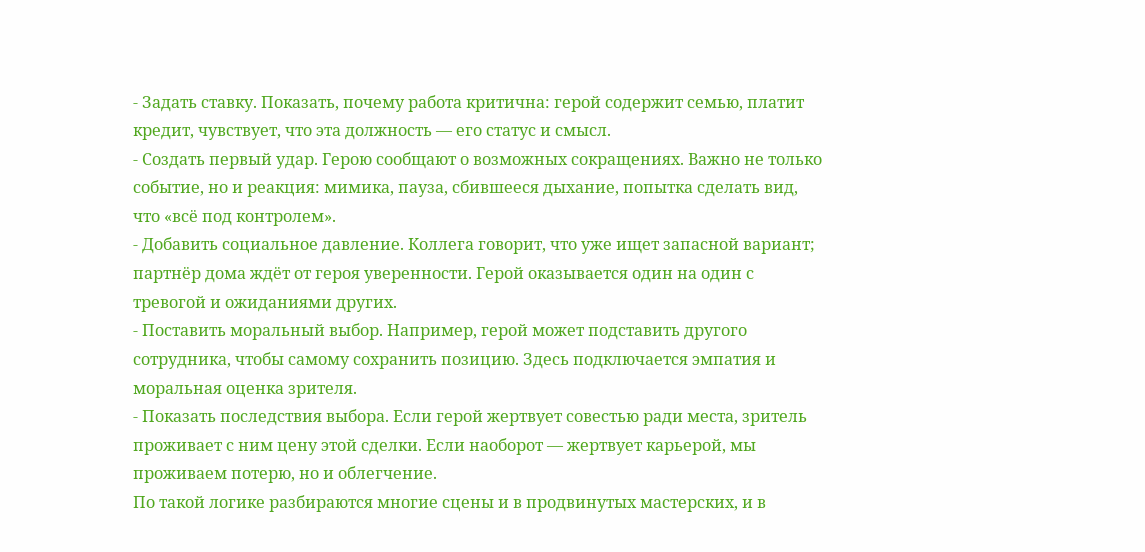- Задать ставку. Показать, почему работа критична: герой содержит семью, платит кредит, чувствует, что эта должность — его статус и смысл.
- Создать первый удар. Герою сообщают о возможных сокращениях. Важно не только событие, но и реакция: мимика, пауза, сбившееся дыхание, попытка сделать вид, что «всё под контролем».
- Добавить социальное давление. Коллега говорит, что уже ищет запасной вариант; партнёр дома ждёт от героя уверенности. Герой оказывается один на один с тревогой и ожиданиями других.
- Поставить моральный выбор. Например, герой может подставить другого сотрудника, чтобы самому сохранить позицию. Здесь подключается эмпатия и моральная оценка зрителя.
- Показать последствия выбора. Если герой жертвует совестью ради места, зритель проживает с ним цену этой сделки. Если наоборот — жертвует карьерой, мы проживаем потерю, но и облегчение.
По такой логике разбираются многие сцены и в продвинутых мастерских, и в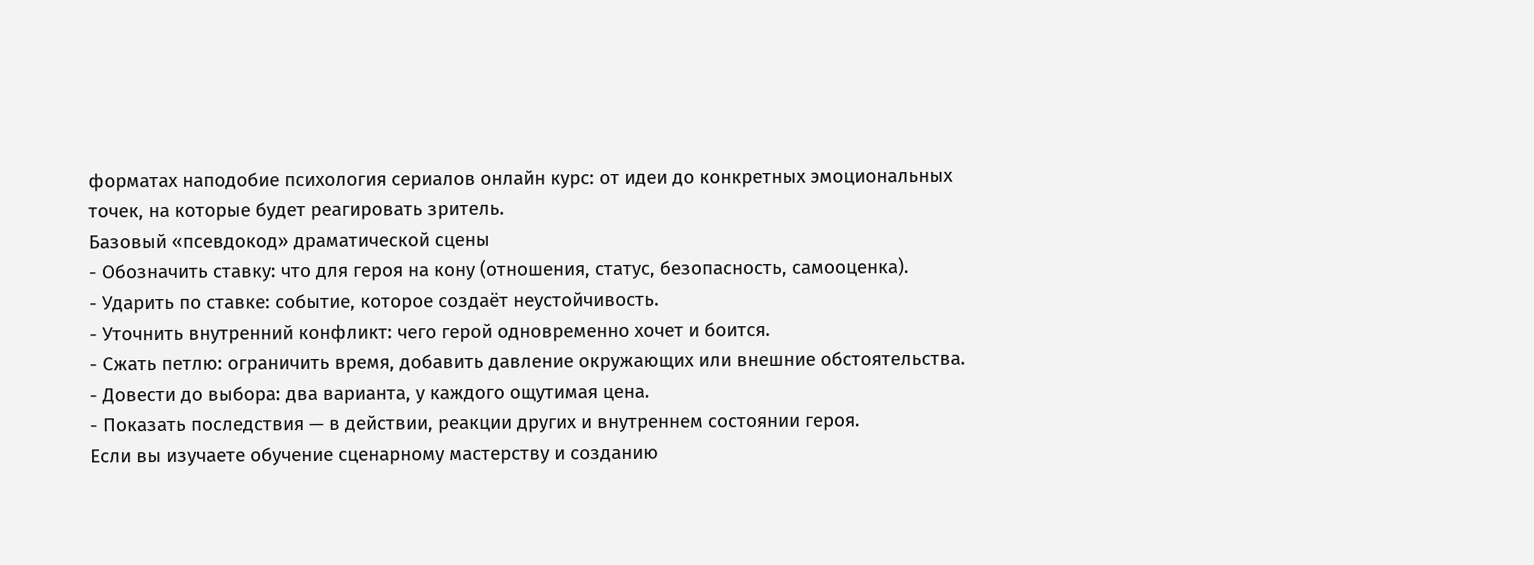форматах наподобие психология сериалов онлайн курс: от идеи до конкретных эмоциональных точек, на которые будет реагировать зритель.
Базовый «псевдокод» драматической сцены
- Обозначить ставку: что для героя на кону (отношения, статус, безопасность, самооценка).
- Ударить по ставке: событие, которое создаёт неустойчивость.
- Уточнить внутренний конфликт: чего герой одновременно хочет и боится.
- Сжать петлю: ограничить время, добавить давление окружающих или внешние обстоятельства.
- Довести до выбора: два варианта, у каждого ощутимая цена.
- Показать последствия — в действии, реакции других и внутреннем состоянии героя.
Если вы изучаете обучение сценарному мастерству и созданию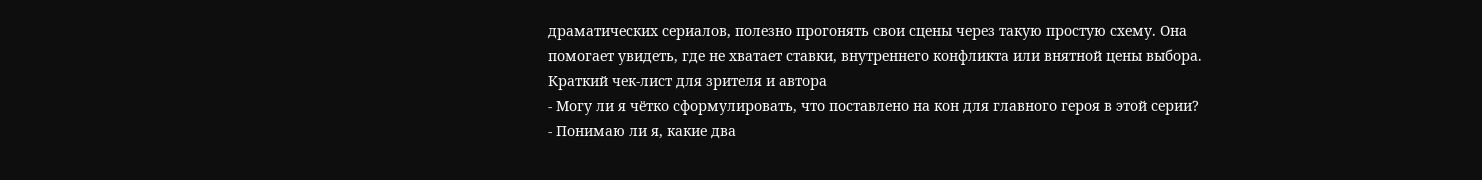драматических сериалов, полезно прогонять свои сцены через такую простую схему. Она помогает увидеть, где не хватает ставки, внутреннего конфликта или внятной цены выбора.
Краткий чек-лист для зрителя и автора
- Могу ли я чётко сформулировать, что поставлено на кон для главного героя в этой серии?
- Понимаю ли я, какие два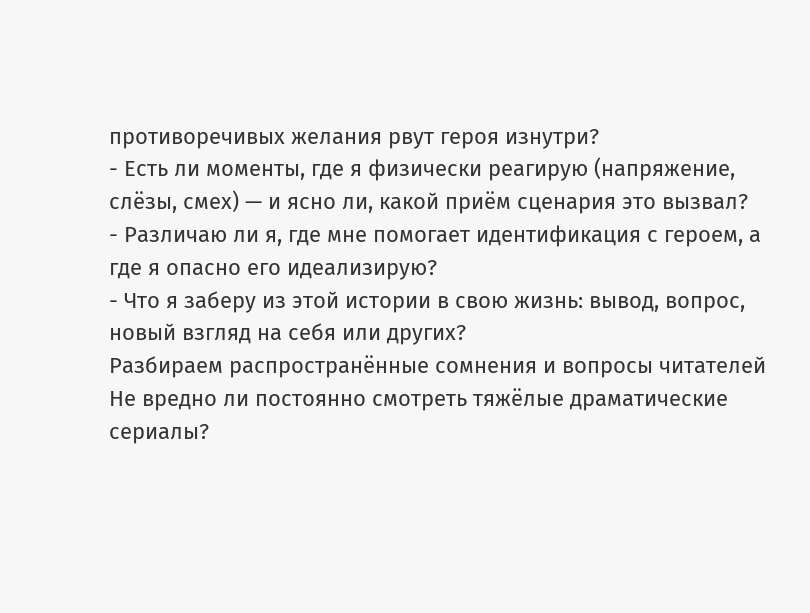противоречивых желания рвут героя изнутри?
- Есть ли моменты, где я физически реагирую (напряжение, слёзы, смех) — и ясно ли, какой приём сценария это вызвал?
- Различаю ли я, где мне помогает идентификация с героем, а где я опасно его идеализирую?
- Что я заберу из этой истории в свою жизнь: вывод, вопрос, новый взгляд на себя или других?
Разбираем распространённые сомнения и вопросы читателей
Не вредно ли постоянно смотреть тяжёлые драматические сериалы?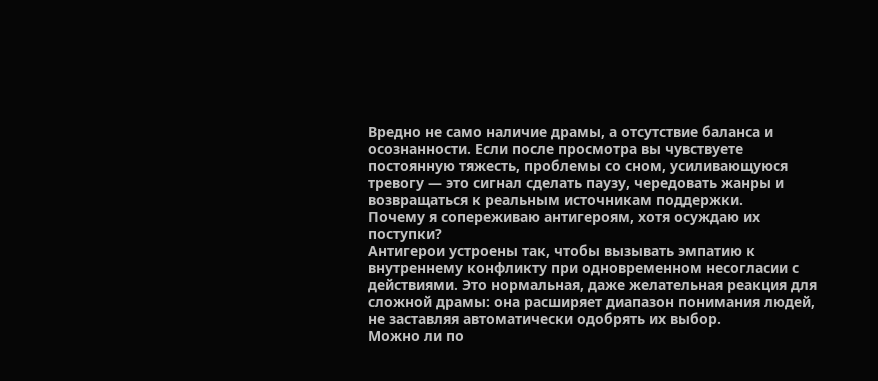Вредно не само наличие драмы, а отсутствие баланса и осознанности. Если после просмотра вы чувствуете постоянную тяжесть, проблемы со сном, усиливающуюся тревогу — это сигнал сделать паузу, чередовать жанры и возвращаться к реальным источникам поддержки.
Почему я сопереживаю антигероям, хотя осуждаю их поступки?
Антигерои устроены так, чтобы вызывать эмпатию к внутреннему конфликту при одновременном несогласии с действиями. Это нормальная, даже желательная реакция для сложной драмы: она расширяет диапазон понимания людей, не заставляя автоматически одобрять их выбор.
Можно ли по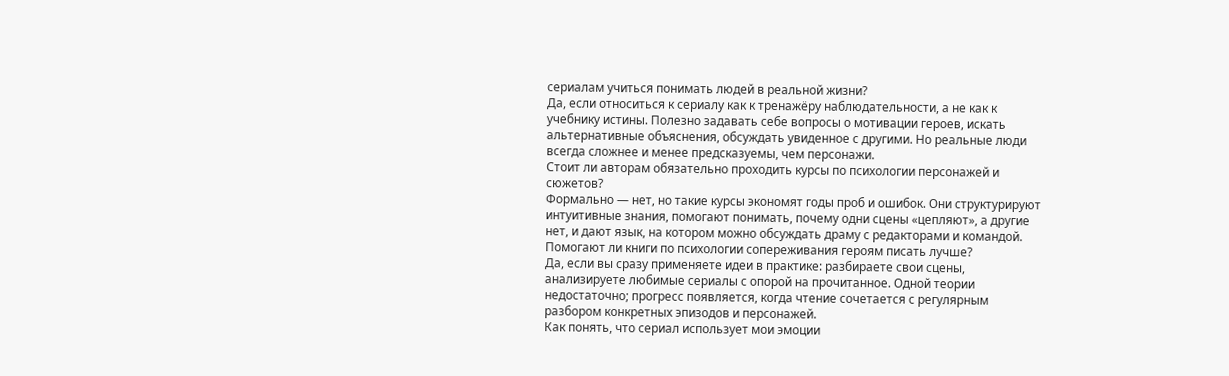сериалам учиться понимать людей в реальной жизни?
Да, если относиться к сериалу как к тренажёру наблюдательности, а не как к учебнику истины. Полезно задавать себе вопросы о мотивации героев, искать альтернативные объяснения, обсуждать увиденное с другими. Но реальные люди всегда сложнее и менее предсказуемы, чем персонажи.
Стоит ли авторам обязательно проходить курсы по психологии персонажей и сюжетов?
Формально — нет, но такие курсы экономят годы проб и ошибок. Они структурируют интуитивные знания, помогают понимать, почему одни сцены «цепляют», а другие нет, и дают язык, на котором можно обсуждать драму с редакторами и командой.
Помогают ли книги по психологии сопереживания героям писать лучше?
Да, если вы сразу применяете идеи в практике: разбираете свои сцены, анализируете любимые сериалы с опорой на прочитанное. Одной теории недостаточно; прогресс появляется, когда чтение сочетается с регулярным разбором конкретных эпизодов и персонажей.
Как понять, что сериал использует мои эмоции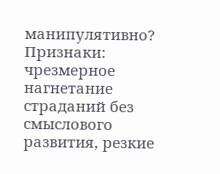манипулятивно?
Признаки: чрезмерное нагнетание страданий без смыслового развития, резкие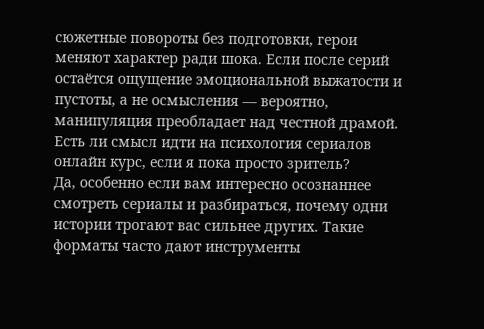сюжетные повороты без подготовки, герои меняют характер ради шока. Если после серий остаётся ощущение эмоциональной выжатости и пустоты, а не осмысления — вероятно, манипуляция преобладает над честной драмой.
Есть ли смысл идти на психология сериалов онлайн курс, если я пока просто зритель?
Да, особенно если вам интересно осознаннее смотреть сериалы и разбираться, почему одни истории трогают вас сильнее других. Такие форматы часто дают инструменты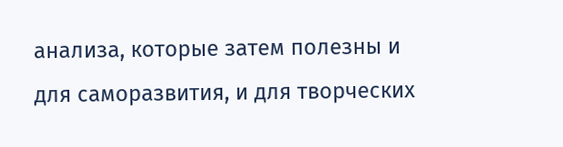анализа, которые затем полезны и для саморазвития, и для творческих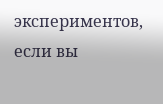экспериментов, если вы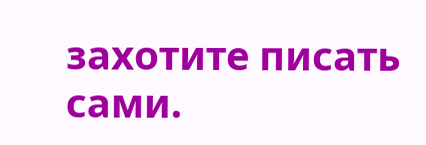захотите писать сами.